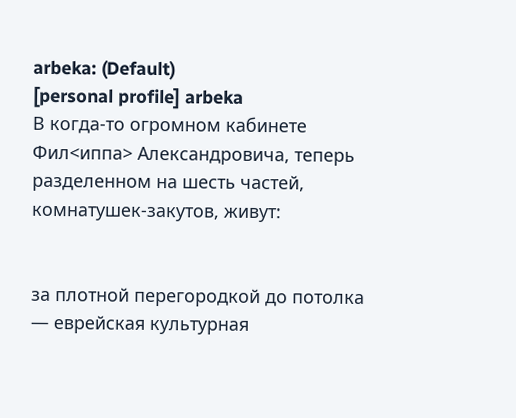arbeka: (Default)
[personal profile] arbeka
В когда-то огромном кабинете Фил<иппа> Александровича, теперь разделенном на шесть частей, комнатушек-закутов, живут:


за плотной перегородкой до потолка — еврейская культурная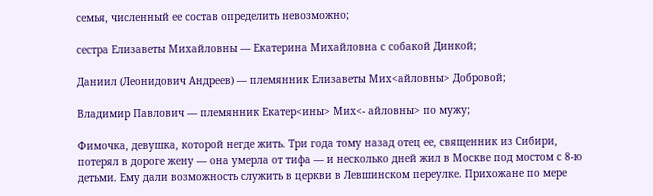семья, численный ее состав определить невозможно;

сестра Елизаветы Михайловны — Екатерина Михайловна с собакой Динкой;

Даниил (Леонидович Андреев) — племянник Елизаветы Мих<айловны> Добровой;

Владимир Павлович — племянник Екатер<ины> Мих<- айловны> по мужу;

Фимочка, девушка, которой негде жить. Три года тому назад отец ее, священник из Сибири, потерял в дороге жену — она умерла от тифа — и несколько дней жил в Москве под мостом с 8-ю детьми. Ему дали возможность служить в церкви в Левшинском переулке. Прихожане по мере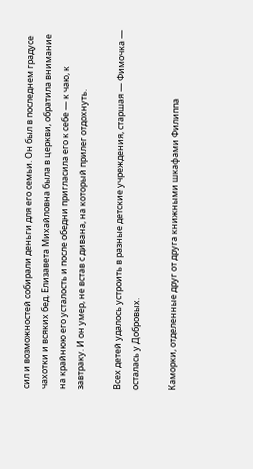сил и возможностей собирали деньги для его семьи. Он был в последнем градусе чахотки и всяких бед. Елизавета Михайловна была в церкви, обратила внимание на крайнюю его усталость и после обедни пригласила его к себе — к чаю, к завтраку. И он умер, не встав с дивана, на который прилег отдохнуть.

Всех детей удалось устроить в разные детские учреждения, старшая — Фимочка — осталась у Добровых.

Каморки, отделенные друг от друга книжными шкафами Филиппа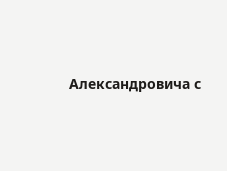Александровича с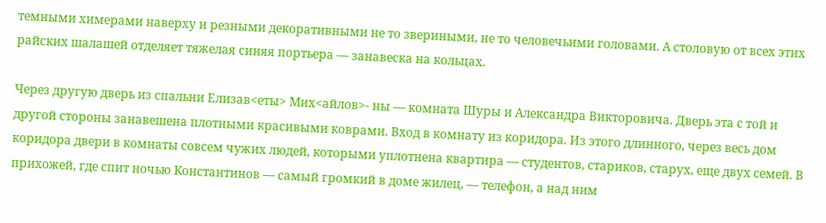темными химерами наверху и резными декоративными не то звериными, не то человечьими головами. А столовую от всех этих райских шалашей отделяет тяжелая синяя портьера — занавеска на кольцах.

Через другую дверь из спальни Елизав<еты> Мих<айлов>- ны — комната Шуры и Александра Викторовича. Дверь эта с той и другой стороны занавешена плотными красивыми коврами. Вход в комнату из коридора. Из этого длинного, через весь дом коридора двери в комнаты совсем чужих людей, которыми уплотнена квартира — студентов, стариков, старух, еще двух семей. В прихожей, где спит ночью Константинов — самый громкий в доме жилец, — телефон, а над ним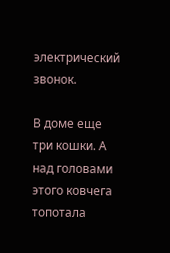электрический звонок.

В доме еще три кошки. А над головами этого ковчега топотала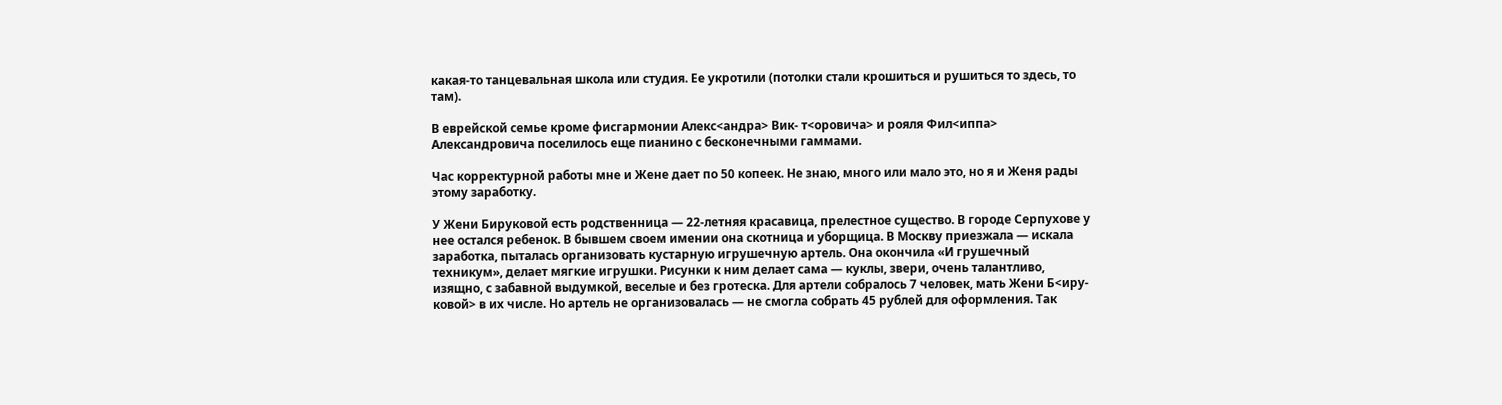какая-то танцевальная школа или студия. Ее укротили (потолки стали крошиться и рушиться то здесь, то там).

В еврейской семье кроме фисгармонии Алекс<андра> Вик- т<оровича> и рояля Фил<иппа> Александровича поселилось еще пианино с бесконечными гаммами.

Час корректурной работы мне и Жене дает по 50 копеек. Не знаю, много или мало это, но я и Женя рады этому заработку.

У Жени Бируковой есть родственница — 22-летняя красавица, прелестное существо. В городе Серпухове у нее остался ребенок. В бывшем своем имении она скотница и уборщица. В Москву приезжала — искала заработка, пыталась организовать кустарную игрушечную артель. Она окончила «И грушечный техникум», делает мягкие игрушки. Рисунки к ним делает сама — куклы, звери, очень талантливо, изящно, с забавной выдумкой, веселые и без гротеска. Для артели собралось 7 человек, мать Жени Б<иру- ковой> в их числе. Но артель не организовалась — не смогла собрать 45 рублей для оформления. Так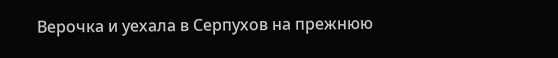Верочка и уехала в Серпухов на прежнюю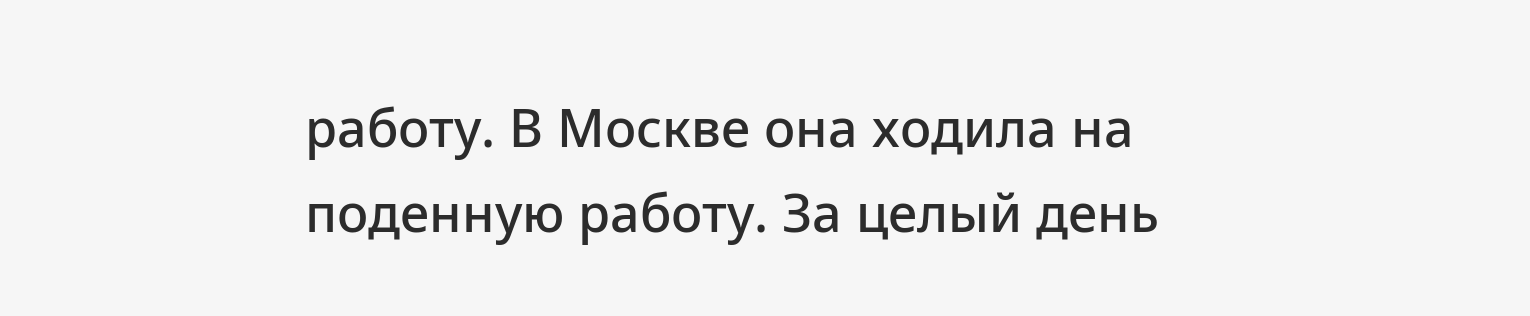работу. В Москве она ходила на поденную работу. За целый день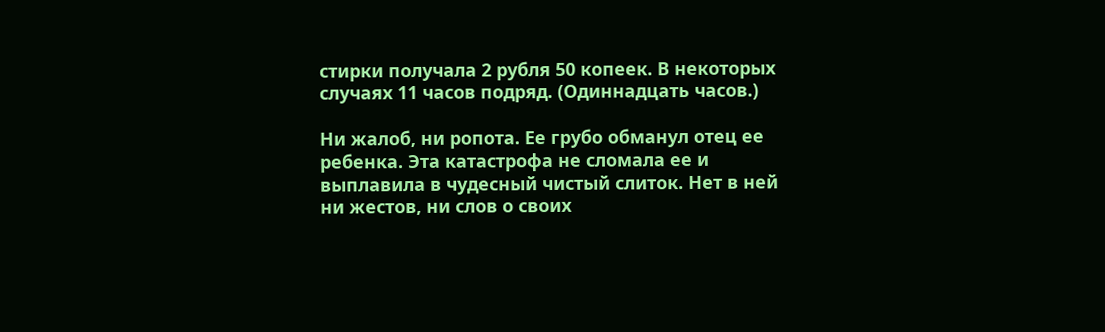стирки получала 2 рубля 50 копеек. В некоторых случаях 11 часов подряд. (Одиннадцать часов.)

Ни жалоб, ни ропота. Ее грубо обманул отец ее ребенка. Эта катастрофа не сломала ее и выплавила в чудесный чистый слиток. Нет в ней ни жестов, ни слов о своих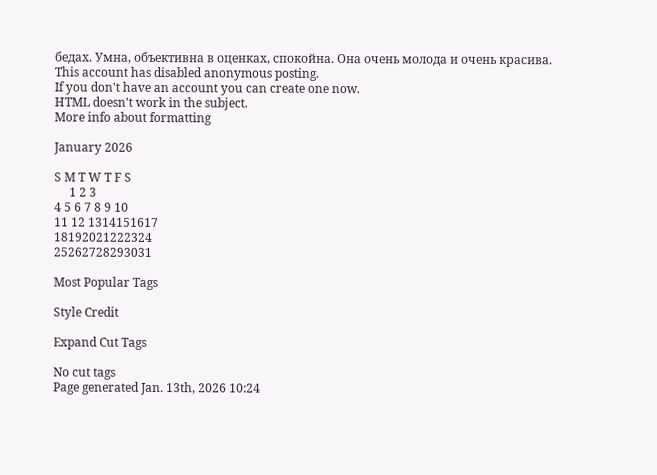бедах. Умна, объективна в оценках, спокойна. Она очень молода и очень красива.
This account has disabled anonymous posting.
If you don't have an account you can create one now.
HTML doesn't work in the subject.
More info about formatting

January 2026

S M T W T F S
     1 2 3
4 5 6 7 8 9 10
11 12 1314151617
18192021222324
25262728293031

Most Popular Tags

Style Credit

Expand Cut Tags

No cut tags
Page generated Jan. 13th, 2026 10:24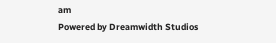am
Powered by Dreamwidth Studios